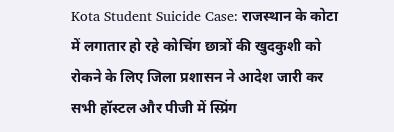Kota Student Suicide Case: राजस्थान के कोटा में लगातार हो रहे कोचिंग छात्रों की खुदकुशी को रोकने के लिए जिला प्रशासन ने आदेश जारी कर सभी हॉस्टल और पीजी में स्प्रिंग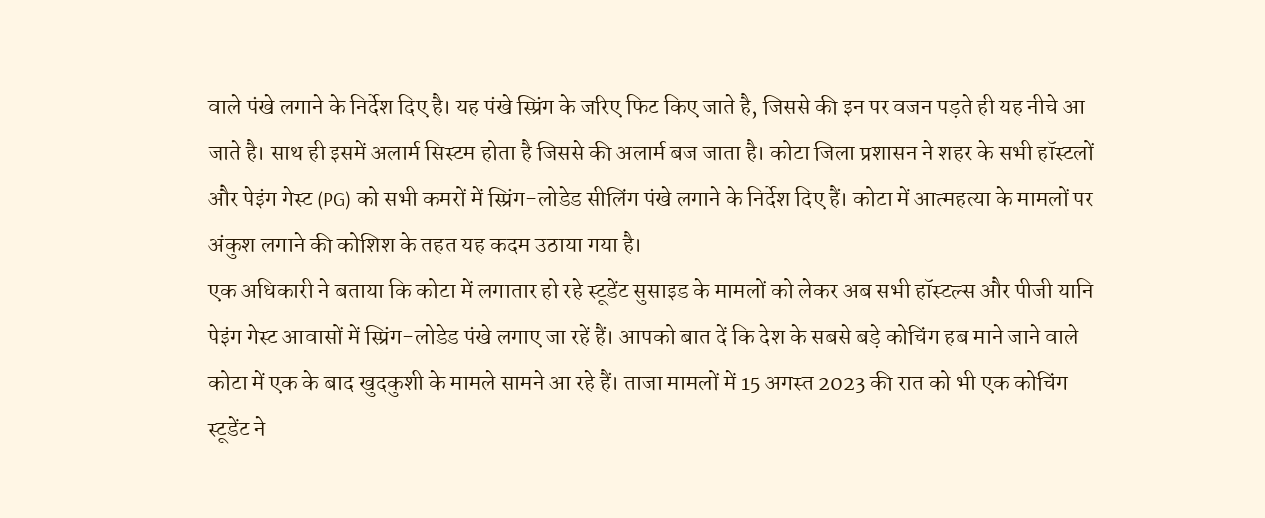वाले पंखे लगाने के निर्देश दिए है। यह पंखे स्प्रिंग के जरिए फिट किए जाते है, जिससे की इन पर वजन पड़ते ही यह नीचे आ जाते है। साथ ही इसमें अलार्म सिस्टम होता है जिससे की अलार्म बज जाता है। कोटा जिला प्रशासन ने शहर के सभी हॉस्टलों और पेइंग गेस्ट (PG) को सभी कमरों में स्प्रिंग-लोडेड सीलिंग पंखे लगाने के निर्देश दिए हैं। कोटा में आत्महत्या के मामलों पर अंकुश लगाने की कोशिश के तहत यह कदम उठाया गया है।
एक अधिकारी ने बताया कि कोटा में लगातार हो रहे स्टूडेंट सुसाइड के मामलों को लेकर अब सभी हॉस्टल्स और पीजी यानि पेइंग गेस्ट आवासों में स्प्रिंग-लोडेड पंखे लगाए जा रहें हैं। आपको बात दें कि देश के सबसे बड़े कोचिंग हब माने जाने वाले कोटा में एक के बाद खुदकुशी के मामले सामने आ रहे हैं। ताजा मामलों में 15 अगस्त 2023 की रात को भी एक कोचिंग स्टूडेंट ने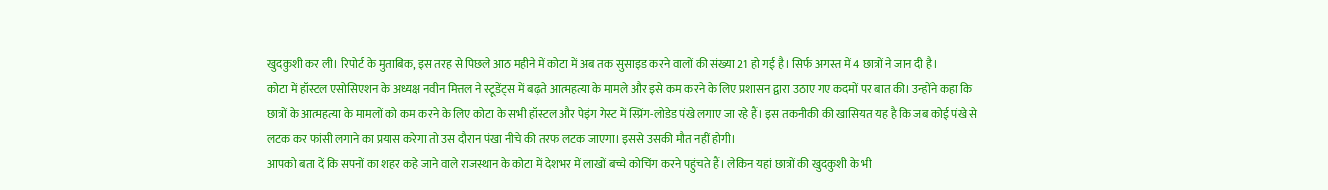खुदकुशी कर ली। रिपोर्ट के मुताबिक, इस तरह से पिछले आठ महीने में कोटा में अब तक सुसाइड करने वालों की संख्या 21 हो गई है। सिर्फ अगस्त में 4 छात्रों ने जान दी है।
कोटा में हॉस्टल एसोसिएशन के अध्यक्ष नवीन मित्तल ने स्टूडेंट्स में बढ़ते आत्महत्या के मामले और इसे कम करने के लिए प्रशासन द्वारा उठाए गए कदमों पर बात की। उन्होंने कहा कि छात्रों के आत्महत्या के मामलों को कम करने के लिए कोटा के सभी हॉस्टल और पेइंग गेस्ट में स्प्रिंग-लोडेड पंखे लगाए जा रहे हैं। इस तकनीकी की खासियत यह है कि जब कोई पंखे से लटक कर फांसी लगाने का प्रयास करेगा तो उस दौरान पंखा नीचे की तरफ लटक जाएगा। इससे उसकी मौत नहीं होगी।
आपको बता दें कि सपनों का शहर कहे जाने वाले राजस्थान के कोटा में देशभर में लाखों बच्चे कोचिंग करने पहुंचते हैं। लेकिन यहां छात्रों की खुदकुशी के भी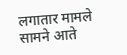लगातार मामले सामने आते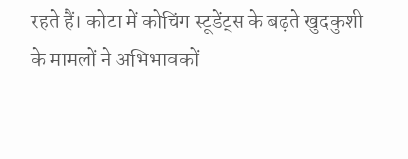रहते हैं। कोटा में कोचिंग स्टूडेंट्स के बढ़ते खुदकुशी के मामलों ने अभिभावकों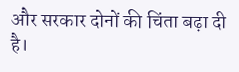और सरकार दोनों की चिंता बढ़ा दी है।